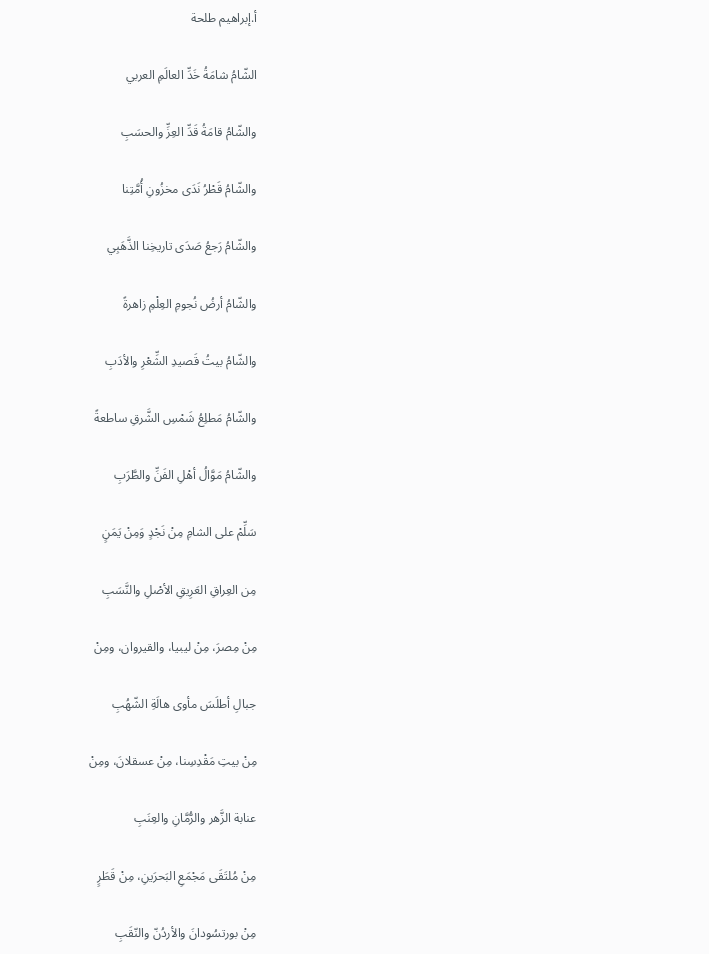أ.إبراهيم طلحة

الشّامُ شامَةُ خَدِّ العالَمِ العربي

والشّامُ قامَةُ قَدِّ العِزِّ والحسَبِ

والشّامُ قَطْرُ نَدَى مخزُونِ أُمَّتِنا

والشّامُ رَجعُ صَدَى تاريخِنا الذَّهَبِي

والشّامُ أرضُ نُجومِ العِلْمِ زاهرةً

والشّامُ بيتُ قَصيدِ الشِّعْرِ والأدَبِ

والشّامُ مَطلِعُ شَمْسِ الشَّرقِ ساطعةً

والشّامُ مَوَّالُ أهْلِ الفَنِّ والطَّرَبِ

سَلِّمْ على الشامِ مِنْ نَجْدٍ وَمِنْ يَمَنٍ

مِن العِراقِ العَرِيقِ الأصْلِ والنَّسَبِ

مِنْ مِصرَ، مِنْ ليبيا، والقيروان، ومِنْ

جبالِ أطلَسَ مأوى هالَةِ الشّهُبِ

مِنْ بيتِ مَقْدِسِنا، مِنْ عسقلانَ، ومِنْ

عنابة الزَّهر والرُّمَّانِ والعِنَبِ

مِنْ مُلتَقَى مَجْمَعِ البَحرَينِ، مِنْ قَطَرٍ

مِنْ بورتسُودانَ والأردُنّ والنّقَبِ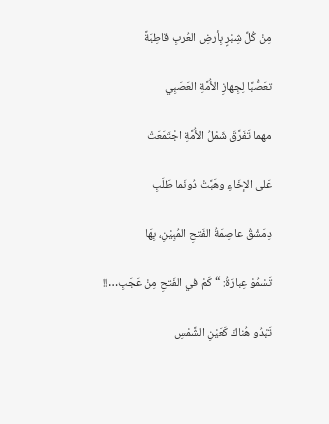مِنْ كُلِّ شِبْرٍ بِأرضِ العُربِ قاطِبَةً

تعَصُّبًا لِجِهازِ الأُمَّةِ العَصَبِي

مهما تَفَرَّقَ شَمْلُ الأُمَّةِ اجْتَمَعَتْ

عَلى الإخَاءِ وهَبَّتْ دُونَما طَلَبِ

دِمَشْقُ عاصِمَةُ الفَتحِ المُبِيْنِ، بِهَا

تَسْمُوْ عِبارَةُ: “كَمْ في الفَتحِ مِنْ عَجَبِ…!!

تَبْدُو هُناكَ كَعَيْنِ الشَّمْسِ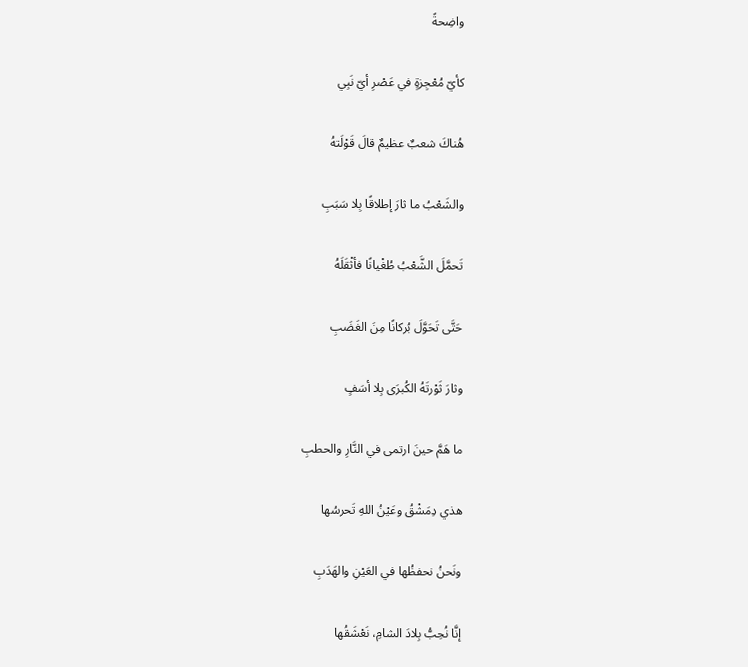واضِحةً

كأيّ مُعْجِزةٍ في عَصْرِ أيّ نَبِي

هُناكَ شعبٌ عظيمٌ قالَ قَوْلَتهُ

والشَعْبُ ما ثارَ إطلاقًا بِلا سَبَبِ

تَحمَّلَ الشَّعْبُ طُغْيانًا فأثْقَلَهُ

حَتَّى تَحَوَّلَ بُركانًا مِنَ الغَضَبِ

وثارَ ثَوْرتَهُ الكُبرَى بِلا أسَفٍ

ما هَمَّ حينَ ارتمى في النَّارِ والحطبِ

هذي دِمَشْقُ وعَيْنُ اللهِ تَحرسُها

ونَحنُ نحفظُها في العَيْنِ والهَدَبِ

إنَّا نُحِبُّ بِلادَ الشامِ، نَعْشَقُها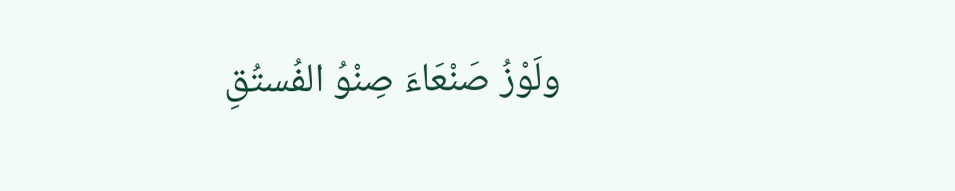ولَوْزُ صَنْعَاءَ صِنْوُ الفُستُقِ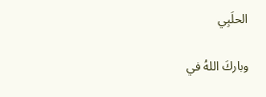الحلَبِي

وباركَ اللهُ في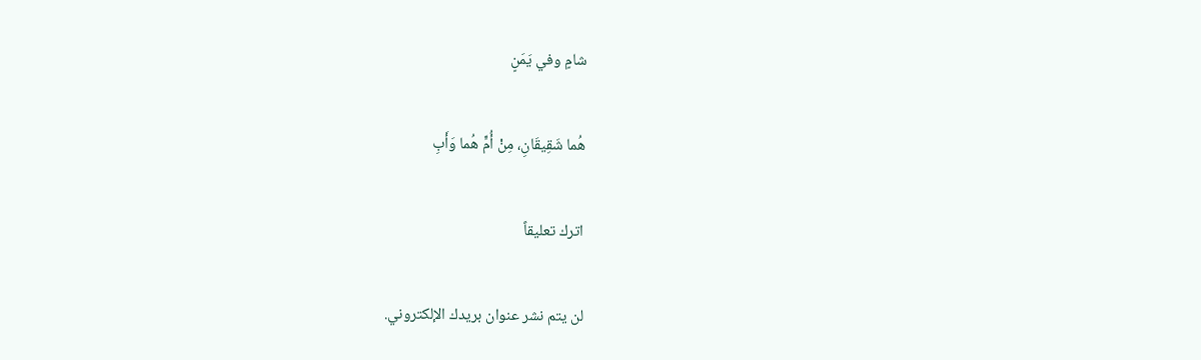شامٍ وفي يَمَنٍ

هُما شَقِيقَانِ، مِنْ أُمٍّ هُما وَأَبِ

اترك تعليقاً

لن يتم نشر عنوان بريدك الإلكتروني.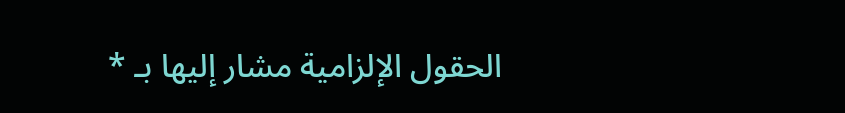الحقول الإلزامية مشار إليها بـ *